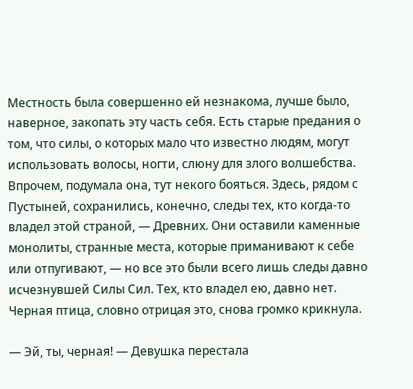Местность была совершенно ей незнакома, лучше было, наверное, закопать эту часть себя. Есть старые предания о том, что силы, о которых мало что известно людям, могут использовать волосы, ногти, слюну для злого волшебства. Впрочем, подумала она, тут некого бояться. Здесь, рядом с Пустыней, сохранились, конечно, следы тех, кто когда-то владел этой страной, — Древних. Они оставили каменные монолиты, странные места, которые приманивают к себе или отпугивают, — но все это были всего лишь следы давно исчезнувшей Силы Сил. Тех, кто владел ею, давно нет. Черная птица, словно отрицая это, снова громко крикнула.

— Эй, ты, черная! — Девушка перестала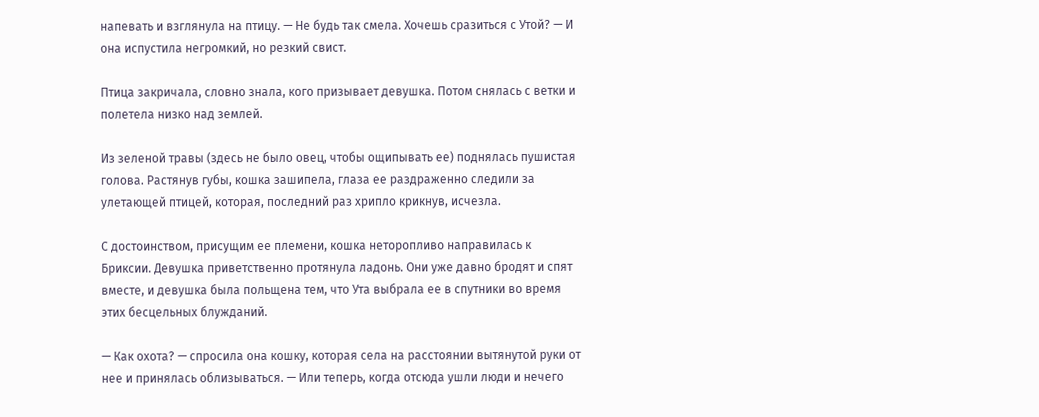напевать и взглянула на птицу. — Не будь так смела. Хочешь сразиться с Утой? — И она испустила негромкий, но резкий свист.

Птица закричала, словно знала, кого призывает девушка. Потом снялась с ветки и полетела низко над землей.

Из зеленой травы (здесь не было овец, чтобы ощипывать ее) поднялась пушистая голова. Растянув губы, кошка зашипела, глаза ее раздраженно следили за улетающей птицей, которая, последний раз хрипло крикнув, исчезла.

С достоинством, присущим ее племени, кошка неторопливо направилась к Бриксии. Девушка приветственно протянула ладонь. Они уже давно бродят и спят вместе, и девушка была польщена тем, что Ута выбрала ее в спутники во время этих бесцельных блужданий.

— Как охота? — спросила она кошку, которая села на расстоянии вытянутой руки от нее и принялась облизываться. — Или теперь, когда отсюда ушли люди и нечего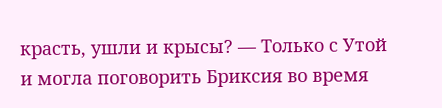красть, ушли и крысы? — Только с Утой и могла поговорить Бриксия во время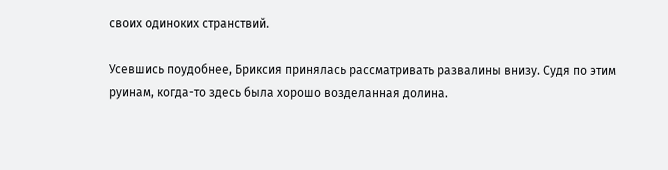своих одиноких странствий.

Усевшись поудобнее, Бриксия принялась рассматривать развалины внизу. Судя по этим руинам, когда-то здесь была хорошо возделанная долина.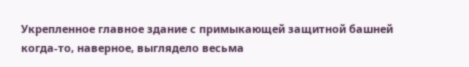Укрепленное главное здание с примыкающей защитной башней когда-то, наверное, выглядело весьма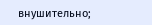внушительно;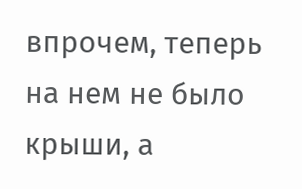впрочем, теперь на нем не было крыши, а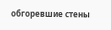обгоревшие стены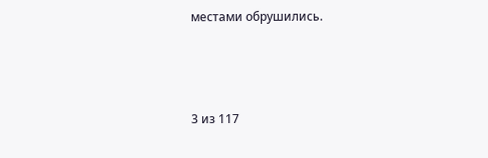местами обрушились.



3 из 117